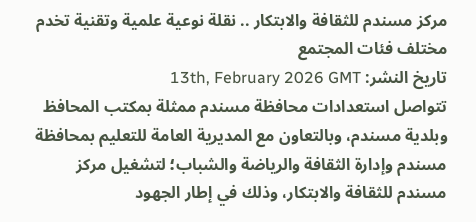مركز مسندم للثقافة والابتكار .. نقلة نوعية علمية وتقنية تخدم مختلف فئات المجتمع
تاريخ النشر: 13th, February 2026 GMT
تتواصل استعدادات محافظة مسندم ممثلة بمكتب المحافظ وبلدية مسندم، وبالتعاون مع المديرية العامة للتعليم بمحافظة مسندم وإدارة الثقافة والرياضة والشباب؛ لتشغيل مركز مسندم للثقافة والابتكار، وذلك في إطار الجهود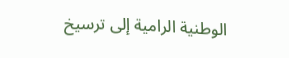الوطنية الرامية إلى ترسيخ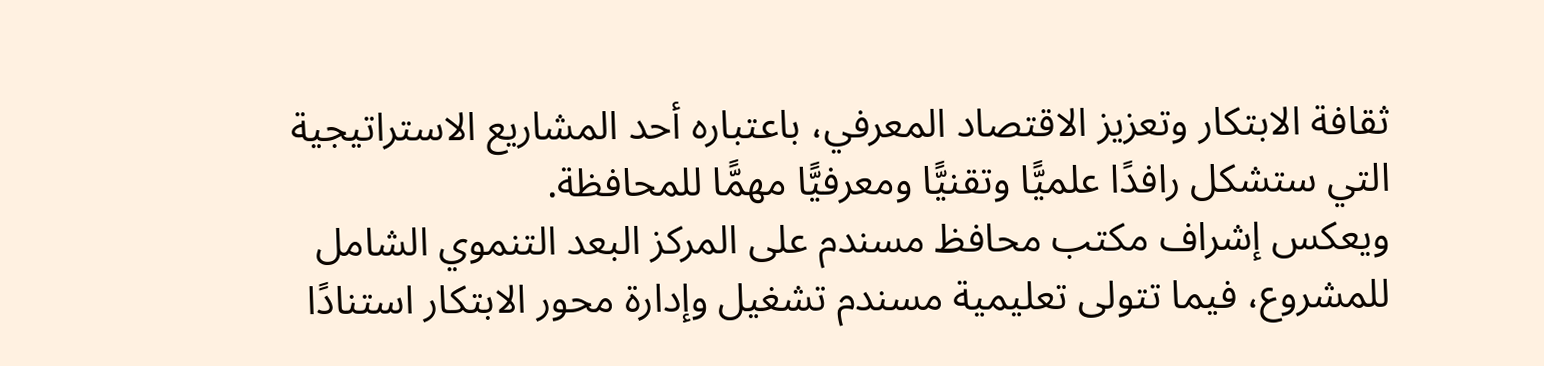ثقافة الابتكار وتعزيز الاقتصاد المعرفي، باعتباره أحد المشاريع الاستراتيجية التي ستشكل رافدًا علميًّا وتقنيًّا ومعرفيًّا مهمًّا للمحافظة.
ويعكس إشراف مكتب محافظ مسندم على المركز البعد التنموي الشامل للمشروع، فيما تتولى تعليمية مسندم تشغيل وإدارة محور الابتكار استنادًا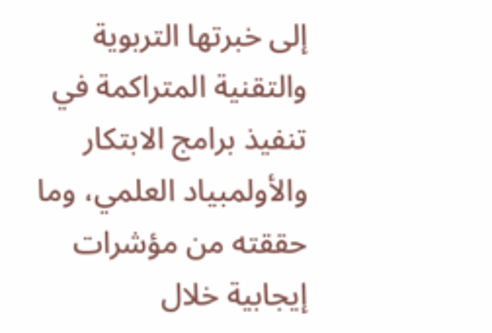إلى خبرتها التربوية والتقنية المتراكمة في تنفيذ برامج الابتكار والأولمبياد العلمي، وما حققته من مؤشرات إيجابية خلال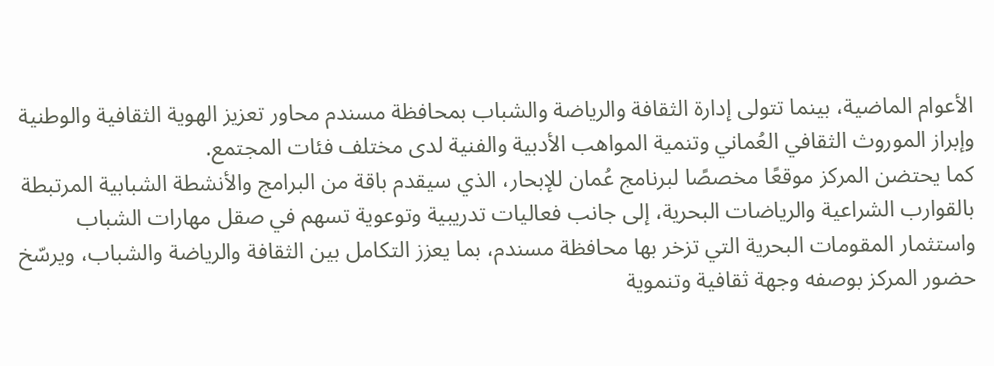الأعوام الماضية، بينما تتولى إدارة الثقافة والرياضة والشباب بمحافظة مسندم محاور تعزيز الهوية الثقافية والوطنية وإبراز الموروث الثقافي العُماني وتنمية المواهب الأدبية والفنية لدى مختلف فئات المجتمع.
كما يحتضن المركز موقعًا مخصصًا لبرنامج عُمان للإبحار، الذي سيقدم باقة من البرامج والأنشطة الشبابية المرتبطة بالقوارب الشراعية والرياضات البحرية، إلى جانب فعاليات تدريبية وتوعوية تسهم في صقل مهارات الشباب واستثمار المقومات البحرية التي تزخر بها محافظة مسندم، بما يعزز التكامل بين الثقافة والرياضة والشباب، ويرسّخ حضور المركز بوصفه وجهة ثقافية وتنموية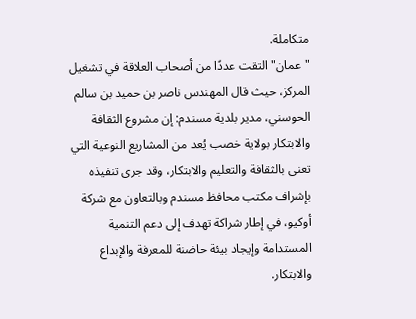متكاملة.
"عمان" التقت عددًا من أصحاب العلاقة في تشغيل المركز، حيث قال المهندس ناصر بن حميد بن سالم الحوسني، مدير بلدية مسندم: إن مشروع الثقافة والابتكار بولاية خصب يُعد من المشاريع النوعية التي تعنى بالثقافة والتعليم والابتكار، وقد جرى تنفيذه بإشراف مكتب محافظ مسندم وبالتعاون مع شركة أوكيو، في إطار شراكة تهدف إلى دعم التنمية المستدامة وإيجاد بيئة حاضنة للمعرفة والإبداع والابتكار.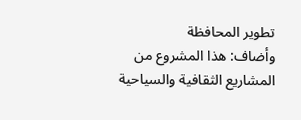تطوير المحافظة
وأضاف: هذا المشروع من المشاريع الثقافية والسياحية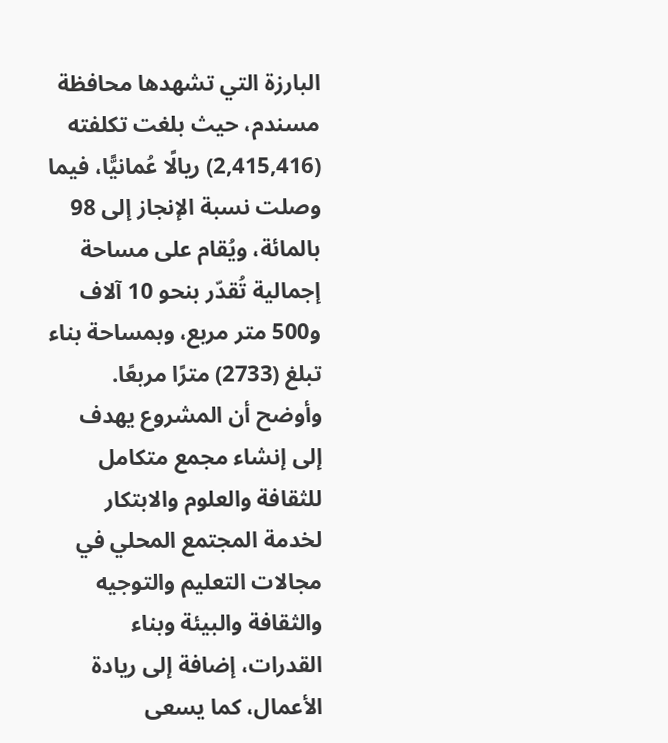البارزة التي تشهدها محافظة مسندم، حيث بلغت تكلفته (2,415,416) ريالًا عُمانيًّا، فيما وصلت نسبة الإنجاز إلى 98 بالمائة، ويُقام على مساحة إجمالية تُقدّر بنحو 10 آلاف و500 متر مربع، وبمساحة بناء تبلغ (2733) مترًا مربعًا.
وأوضح أن المشروع يهدف إلى إنشاء مجمع متكامل للثقافة والعلوم والابتكار لخدمة المجتمع المحلي في مجالات التعليم والتوجيه والثقافة والبيئة وبناء القدرات، إضافة إلى ريادة الأعمال، كما يسعى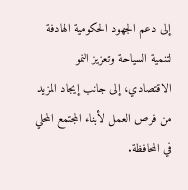إلى دعم الجهود الحكومية الهادفة لتنمية السياحة وتعزيز النمو الاقتصادي، إلى جانب إيجاد المزيد من فرص العمل لأبناء المجتمع المحلي في المحافظة.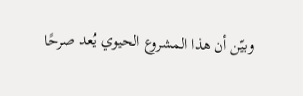وبيّن أن هذا المشروع الحيوي يُعد صرحًا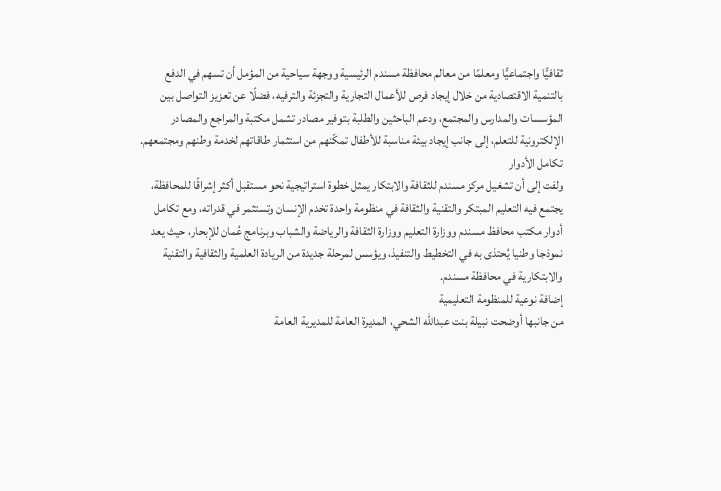ثقافيًّا واجتماعيًّا ومعلمًا من معالم محافظة مسندم الرئيسية ووجهة سياحية من المؤمل أن تسهم في الدفع بالتنمية الاقتصادية من خلال إيجاد فرص للأعمال التجارية والتجزئة والترفيه، فضلًا عن تعزيز التواصل بين المؤسسات والمدارس والمجتمع، ودعم الباحثين والطلبة بتوفير مصادر تشمل مكتبة والمراجع والمصادر الإلكترونية للتعلم، إلى جانب إيجاد بيئة مناسبة للأطفال تمكّنهم من استثمار طاقاتهم لخدمة وطنهم ومجتمعهم.
تكامل الأدوار
ولفت إلى أن تشغيل مركز مسندم للثقافة والابتكار يمثل خطوة استراتيجية نحو مستقبل أكثر إشراقًا للمحافظة، يجتمع فيه التعليم المبتكر والتقنية والثقافة في منظومة واحدة تخدم الإنسان وتستثمر في قدراته، ومع تكامل أدوار مكتب محافظ مسندم ووزارة التعليم ووزارة الثقافة والرياضة والشباب وبرنامج عُمان للإبحار، حيث يعد نموذجا وطنيا يُحتذى به في التخطيط والتنفيذ، ويؤسس لمرحلة جديدة من الريادة العلمية والثقافية والتقنية والابتكارية في محافظة مسندم.
إضافة نوعية للمنظومة التعليمية
من جانبها أوضحت نبيلة بنت عبدالله الشحي، المديرة العامة للمديرية العامة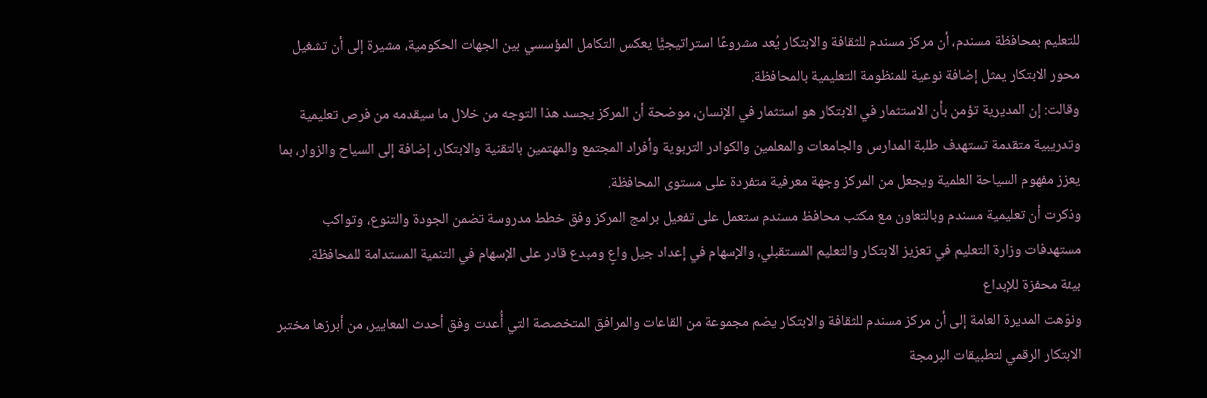للتعليم بمحافظة مسندم، أن مركز مسندم للثقافة والابتكار يُعد مشروعًا استراتيجيًّا يعكس التكامل المؤسسي بين الجهات الحكومية، مشيرة إلى أن تشغيل محور الابتكار يمثل إضافة نوعية للمنظومة التعليمية بالمحافظة.
وقالت: إن المديرية تؤمن بأن الاستثمار في الابتكار هو استثمار في الإنسان، موضحة أن المركز يجسد هذا التوجه من خلال ما سيقدمه من فرص تعليمية وتدريبية متقدمة تستهدف طلبة المدارس والجامعات والمعلمين والكوادر التربوية وأفراد المجتمع والمهتمين بالتقنية والابتكار، إضافة إلى السياح والزوار، بما يعزز مفهوم السياحة العلمية ويجعل من المركز وجهة معرفية متفردة على مستوى المحافظة.
وذكرت أن تعليمية مسندم وبالتعاون مع مكتب محافظ مسندم ستعمل على تفعيل برامج المركز وفق خطط مدروسة تضمن الجودة والتنوع، وتواكب مستهدفات وزارة التعليم في تعزيز الابتكار والتعليم المستقبلي، والإسهام في إعداد جيل واعٍ ومبدع قادر على الإسهام في التنمية المستدامة للمحافظة.
بيئة محفزة للإبداع
ونوّهت المديرة العامة إلى أن مركز مسندم للثقافة والابتكار يضم مجموعة من القاعات والمرافق المتخصصة التي أُعدت وفق أحدث المعايير، من أبرزها مختبر الابتكار الرقمي لتطبيقات البرمجة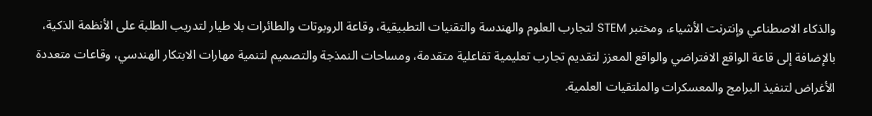والذكاء الاصطناعي وإنترنت الأشياء، ومختبر STEM لتجارب العلوم والهندسة والتقنيات التطبيقية، وقاعة الروبوتات والطائرات بلا طيار لتدريب الطلبة على الأنظمة الذكية، بالإضافة إلى قاعة الواقع الافتراضي والواقع المعزز لتقديم تجارب تعليمية تفاعلية متقدمة، ومساحات النمذجة والتصميم لتنمية مهارات الابتكار الهندسي، وقاعات متعددة الأغراض لتنفيذ البرامج والمعسكرات والملتقيات العلمية.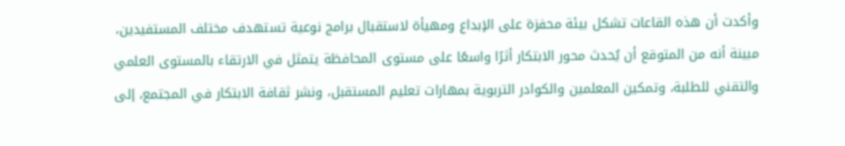وأكدت أن هذه القاعات تشكل بيئة محفزة على الإبداع ومهيأة لاستقبال برامج نوعية تستهدف مختلف المستفيدين، مبينة أنه من المتوقع أن يُحدث محور الابتكار أثرًا واسعًا على مستوى المحافظة يتمثل في الارتقاء بالمستوى العلمي والتقني للطلبة، وتمكين المعلمين والكوادر التربوية بمهارات تعليم المستقبل، ونشر ثقافة الابتكار في المجتمع، إلى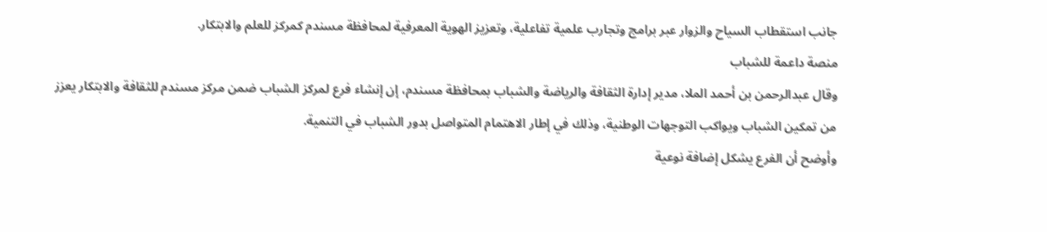جانب استقطاب السياح والزوار عبر برامج وتجارب علمية تفاعلية، وتعزيز الهوية المعرفية لمحافظة مسندم كمركز للعلم والابتكار.
منصة داعمة للشباب
وقال عبدالرحمن بن أحمد الملا، مدير إدارة الثقافة والرياضة والشباب بمحافظة مسندم، إن إنشاء فرع لمركز الشباب ضمن مركز مسندم للثقافة والابتكار يعزز من تمكين الشباب ويواكب التوجهات الوطنية، وذلك في إطار الاهتمام المتواصل بدور الشباب في التنمية.
وأوضح أن الفرع يشكل إضافة نوعية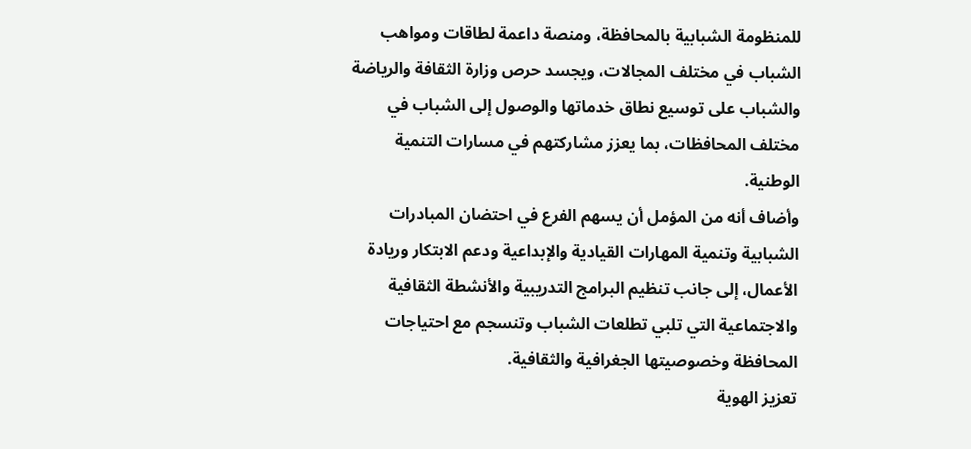للمنظومة الشبابية بالمحافظة، ومنصة داعمة لطاقات ومواهب الشباب في مختلف المجالات، ويجسد حرص وزارة الثقافة والرياضة والشباب على توسيع نطاق خدماتها والوصول إلى الشباب في مختلف المحافظات، بما يعزز مشاركتهم في مسارات التنمية الوطنية.
وأضاف أنه من المؤمل أن يسهم الفرع في احتضان المبادرات الشبابية وتنمية المهارات القيادية والإبداعية ودعم الابتكار وريادة الأعمال، إلى جانب تنظيم البرامج التدريبية والأنشطة الثقافية والاجتماعية التي تلبي تطلعات الشباب وتنسجم مع احتياجات المحافظة وخصوصيتها الجغرافية والثقافية.
تعزيز الهوية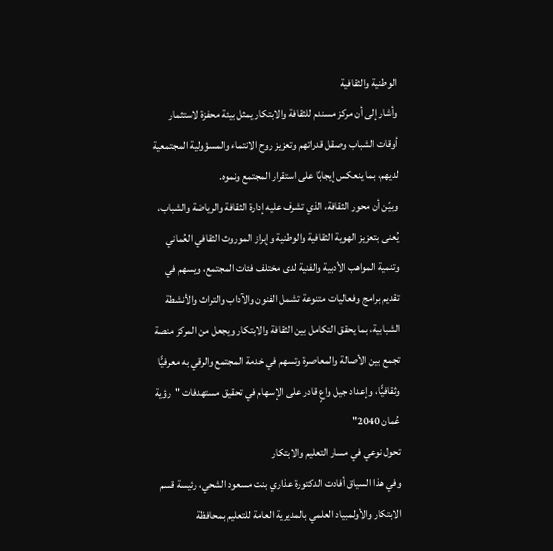الوطنية والثقافية
وأشار إلى أن مركز مسندم للثقافة والابتكار يمثل بيئة محفزة لاستثمار أوقات الشباب وصقل قدراتهم وتعزيز روح الانتماء والمسؤولية المجتمعية لديهم، بما ينعكس إيجابًا على استقرار المجتمع ونموه.
وبيّن أن محور الثقافة، الذي تشرف عليه إدارة الثقافة والرياضة والشباب، يُعنى بتعزيز الهوية الثقافية والوطنية وإبراز الموروث الثقافي العُماني وتنمية المواهب الأدبية والفنية لدى مختلف فئات المجتمع، ويسهم في تقديم برامج وفعاليات متنوعة تشمل الفنون والآداب والتراث والأنشطة الشبابية، بما يحقق التكامل بين الثقافة والابتكار ويجعل من المركز منصة تجمع بين الأصالة والمعاصرة وتسهم في خدمة المجتمع والرقي به معرفيًّا وثقافيًّا، وإعداد جيل واعٍ قادر على الإسهام في تحقيق مستهدفات "رؤية عُمان 2040"
تحول نوعي في مسار التعليم والابتكار
وفي هذا السياق أفادت الدكتورة عذاري بنت مسعود الشحي، رئيسة قسم الابتكار والأولمبياد العلمي بالمديرية العامة للتعليم بمحافظة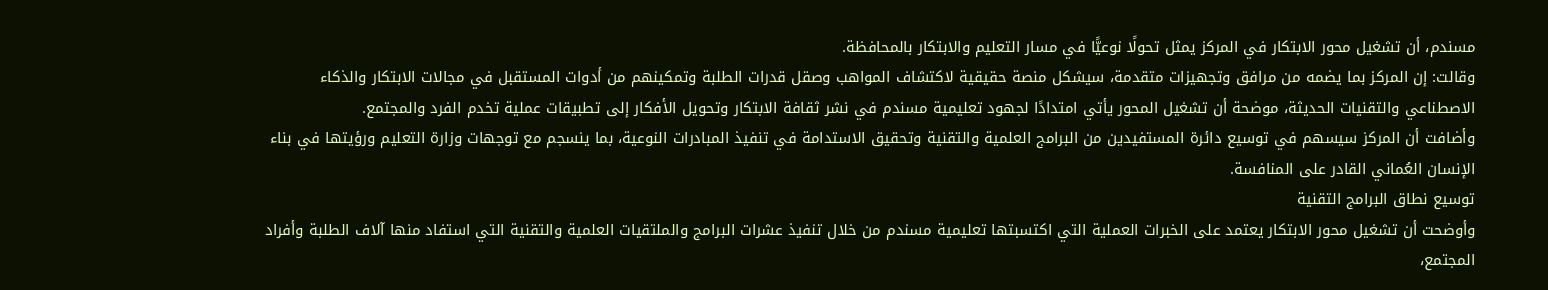مسندم، أن تشغيل محور الابتكار في المركز يمثل تحولًا نوعيًّا في مسار التعليم والابتكار بالمحافظة.
وقالت: إن المركز بما يضمه من مرافق وتجهيزات متقدمة، سيشكل منصة حقيقية لاكتشاف المواهب وصقل قدرات الطلبة وتمكينهم من أدوات المستقبل في مجالات الابتكار والذكاء الاصطناعي والتقنيات الحديثة، موضحة أن تشغيل المحور يأتي امتدادًا لجهود تعليمية مسندم في نشر ثقافة الابتكار وتحويل الأفكار إلى تطبيقات عملية تخدم الفرد والمجتمع.
وأضافت أن المركز سيسهم في توسيع دائرة المستفيدين من البرامج العلمية والتقنية وتحقيق الاستدامة في تنفيذ المبادرات النوعية، بما ينسجم مع توجهات وزارة التعليم ورؤيتها في بناء الإنسان العُماني القادر على المنافسة.
توسيع نطاق البرامج التقنية
وأوضحت أن تشغيل محور الابتكار يعتمد على الخبرات العملية التي اكتسبتها تعليمية مسندم من خلال تنفيذ عشرات البرامج والملتقيات العلمية والتقنية التي استفاد منها آلاف الطلبة وأفراد المجتمع،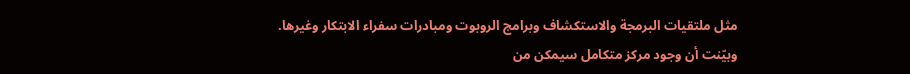مثل ملتقيات البرمجة والاستكشاف وبرامج الروبوت ومبادرات سفراء الابتكار وغيرها.
وبيّنت أن وجود مركز متكامل سيمكن من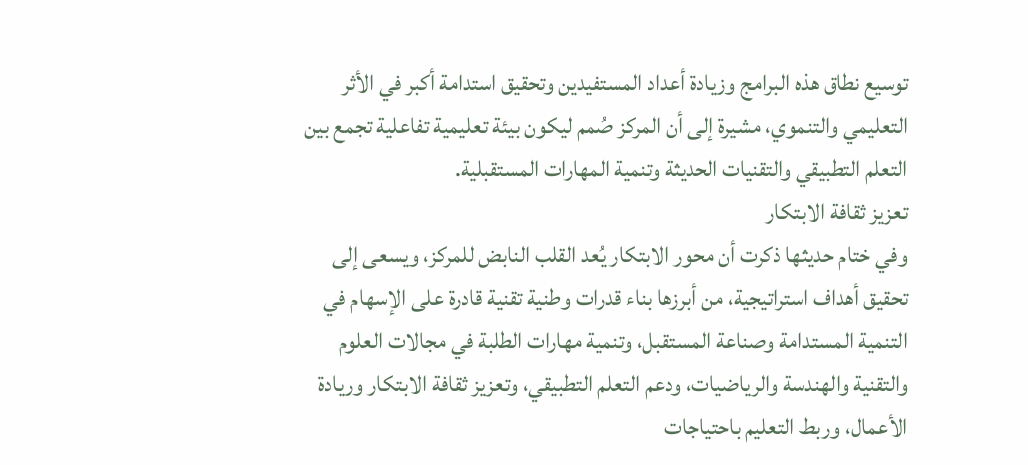توسيع نطاق هذه البرامج وزيادة أعداد المستفيدين وتحقيق استدامة أكبر في الأثر التعليمي والتنموي، مشيرة إلى أن المركز صُمم ليكون بيئة تعليمية تفاعلية تجمع بين التعلم التطبيقي والتقنيات الحديثة وتنمية المهارات المستقبلية.
تعزيز ثقافة الابتكار
وفي ختام حديثها ذكرت أن محور الابتكار يُعد القلب النابض للمركز، ويسعى إلى تحقيق أهداف استراتيجية، من أبرزها بناء قدرات وطنية تقنية قادرة على الإسهام في التنمية المستدامة وصناعة المستقبل، وتنمية مهارات الطلبة في مجالات العلوم والتقنية والهندسة والرياضيات، ودعم التعلم التطبيقي، وتعزيز ثقافة الابتكار وريادة الأعمال، وربط التعليم باحتياجات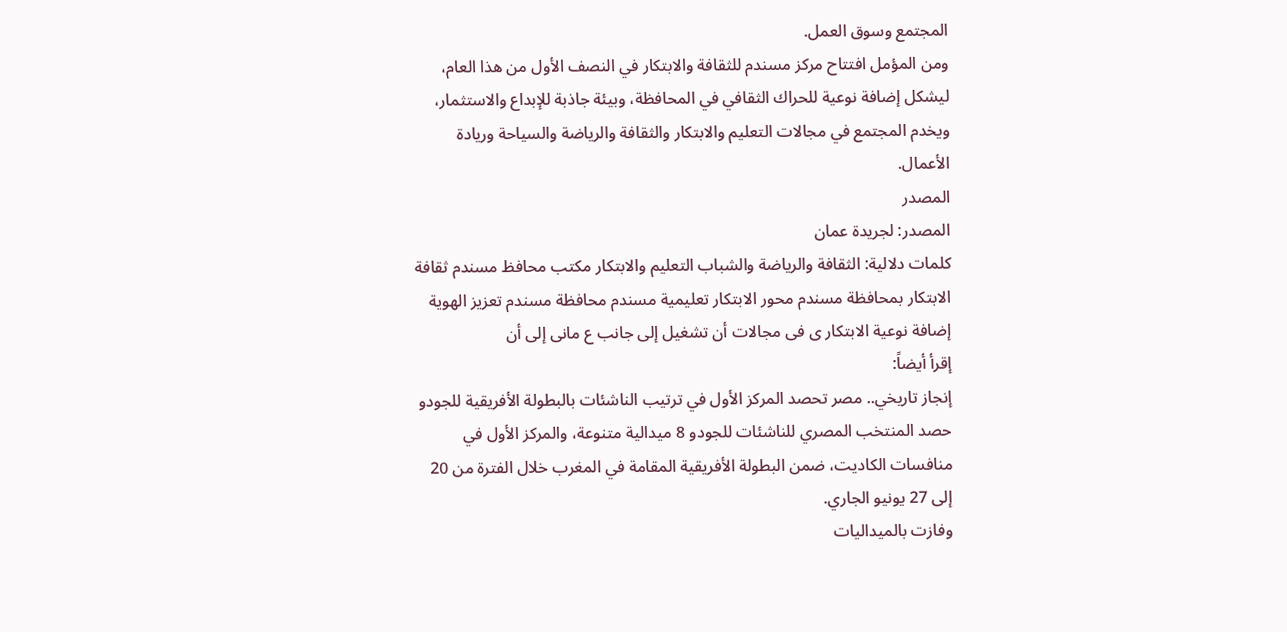المجتمع وسوق العمل.
ومن المؤمل افتتاح مركز مسندم للثقافة والابتكار في النصف الأول من هذا العام، ليشكل إضافة نوعية للحراك الثقافي في المحافظة، وبيئة جاذبة للإبداع والاستثمار، ويخدم المجتمع في مجالات التعليم والابتكار والثقافة والرياضة والسياحة وريادة الأعمال.
المصدر
المصدر: لجريدة عمان
كلمات دلالية: الثقافة والریاضة والشباب التعلیم والابتکار مکتب محافظ مسندم ثقافة الابتکار بمحافظة مسندم محور الابتکار تعلیمیة مسندم محافظة مسندم تعزیز الهویة إضافة نوعیة الابتکار ی فی مجالات أن تشغیل إلى جانب ع مانی إلى أن
إقرأ أيضاً:
إنجاز تاريخي.. مصر تحصد المركز الأول في ترتيب الناشئات بالبطولة الأفريقية للجودو
حصد المنتخب المصري للناشئات للجودو 8 ميدالية متنوعة، والمركز الأول في منافسات الكاديت، ضمن البطولة الأفريقية المقامة في المغرب خلال الفترة من 20 إلى 27 يونيو الجاري.
وفازت بالميداليات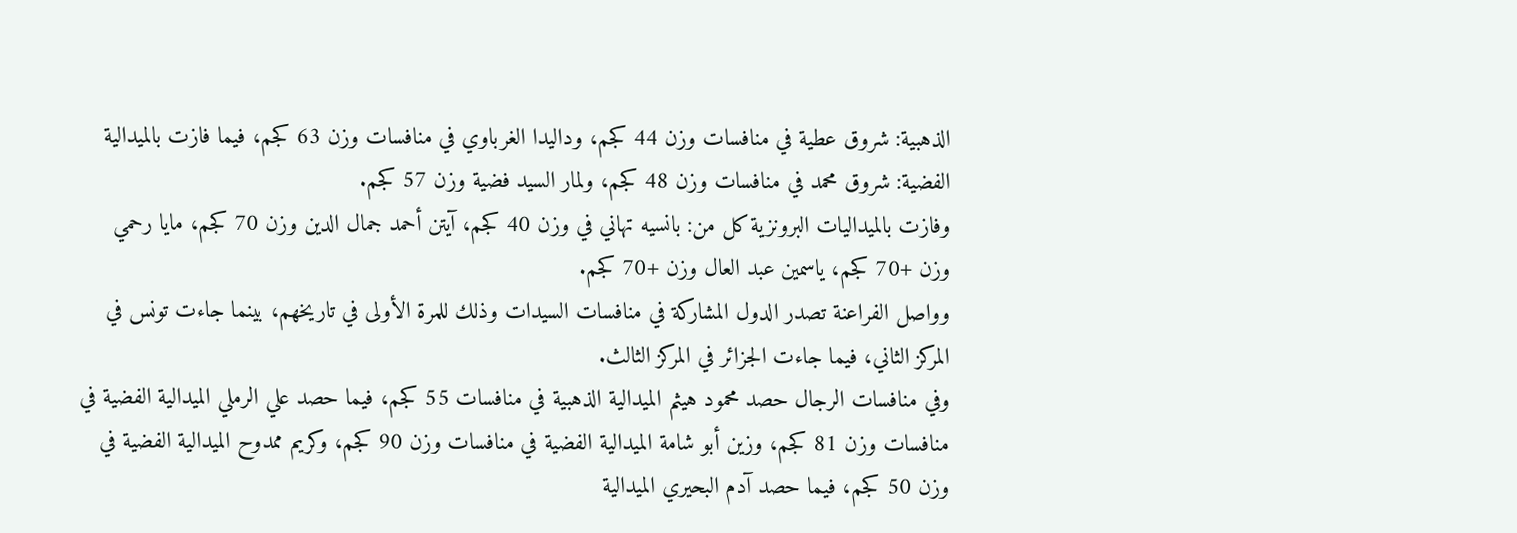الذهبية: شروق عطية في منافسات وزن 44 كجم، وداليدا الغرباوي في منافسات وزن 63 كجم، فيما فازت بالميدالية الفضية: شروق محمد في منافسات وزن 48 كجم، ولمار السيد فضية وزن 57 كجم.
وفازت بالميداليات البرونزية كل من: بانسيه تهاني في وزن 40 كجم، آيتن أحمد جمال الدين وزن 70 كجم، مايا رحمي وزن +70 كجم، ياسمين عبد العال وزن +70 كجم.
وواصل الفراعنة تصدر الدول المشاركة في منافسات السيدات وذلك للمرة الأولى في تاريخهم، بينما جاءت تونس في المركز الثاني، فيما جاءت الجزائر في المركز الثالث.
وفي منافسات الرجال حصد محمود هيثم الميدالية الذهبية في منافسات 55 كجم، فيما حصد علي الرملي الميدالية الفضية في منافسات وزن 81 كجم، وزين أبو شامة الميدالية الفضية في منافسات وزن 90 كجم، وكريم ممدوح الميدالية الفضية في وزن 50 كجم، فيما حصد آدم البحيري الميدالية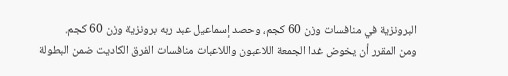البرونزية في منافسات وزن 60 كجم، وحصد إسماعيل عبد ربه برونزية وزن 60 كجم.
ومن المقرر أن يخوض غدا الجمعة اللاعبون واللاعبات منافسات الفرق الكاديت ضمن البطولة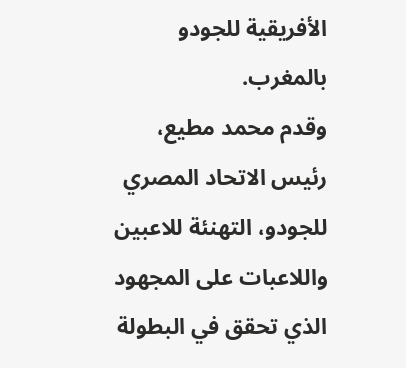الأفريقية للجودو بالمغرب.
وقدم محمد مطيع، رئيس الاتحاد المصري للجودو، التهنئة للاعبين واللاعبات على المجهود الذي تحقق في البطولة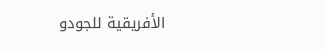الأفريقية للجودو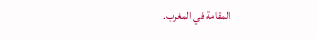المقامة في المغرب.